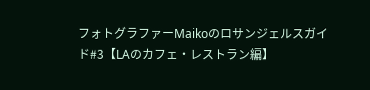フォトグラファーMaikoのロサンジェルスガイド#3【LAのカフェ・レストラン編】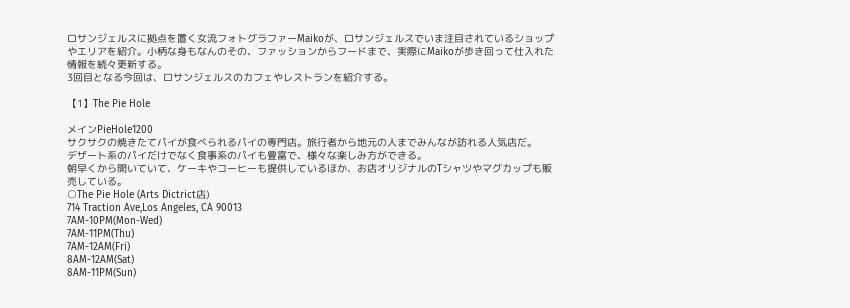ロサンジェルスに拠点を置く女流フォトグラファーMaikoが、ロサンジェルスでいま注目されているショップやエリアを紹介。小柄な身もなんのその、ファッションからフードまで、実際にMaikoが歩き回って仕入れた情報を続々更新する。
3回目となる今回は、ロサンジェルスのカフェやレストランを紹介する。

【1】The Pie Hole

メインPieHole1200
サクサクの焼きたてパイが食べられるパイの専門店。旅行者から地元の人までみんなが訪れる人気店だ。
デザート系のパイだけでなく食事系のパイも豊富で、様々な楽しみ方ができる。
朝早くから開いていて、ケーキやコーヒーも提供しているほか、お店オリジナルのTシャツやマグカップも販売している。
○The Pie Hole (Arts Dictrict店)
714 Traction Ave,Los Angeles, CA 90013
7AM-10PM(Mon-Wed)
7AM-11PM(Thu)
7AM-12AM(Fri)
8AM-12AM(Sat)
8AM-11PM(Sun)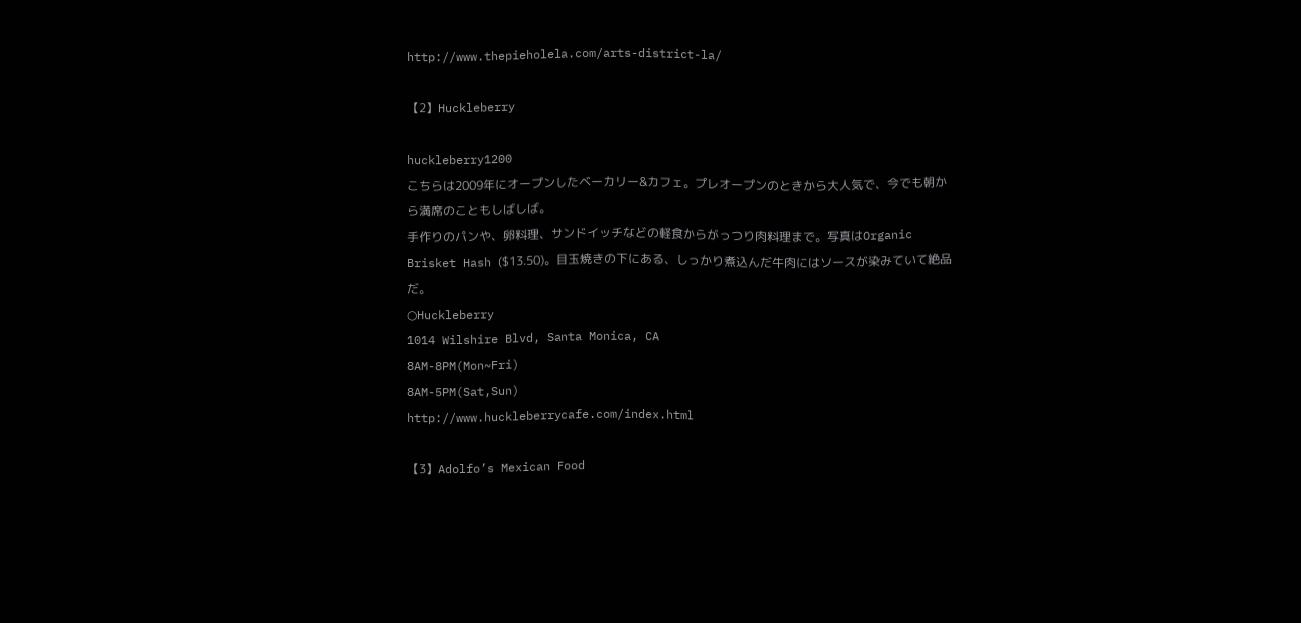http://www.thepieholela.com/arts-district-la/

【2】Huckleberry

huckleberry1200
こちらは2009年にオープンしたベーカリー&カフェ。プレオープンのときから大人気で、今でも朝から満席のこともしばしば。
手作りのパンや、卵料理、サンドイッチなどの軽食からがっつり肉料理まで。写真はOrganic Brisket Hash ($13.50)。目玉焼きの下にある、しっかり煮込んだ牛肉にはソースが染みていて絶品だ。
○Huckleberry
1014 Wilshire Blvd, Santa Monica, CA
8AM-8PM(Mon~Fri)
8AM-5PM(Sat,Sun)
http://www.huckleberrycafe.com/index.html

【3】Adolfo’s Mexican Food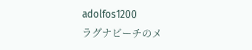adolfos1200
ラグナビーチのメ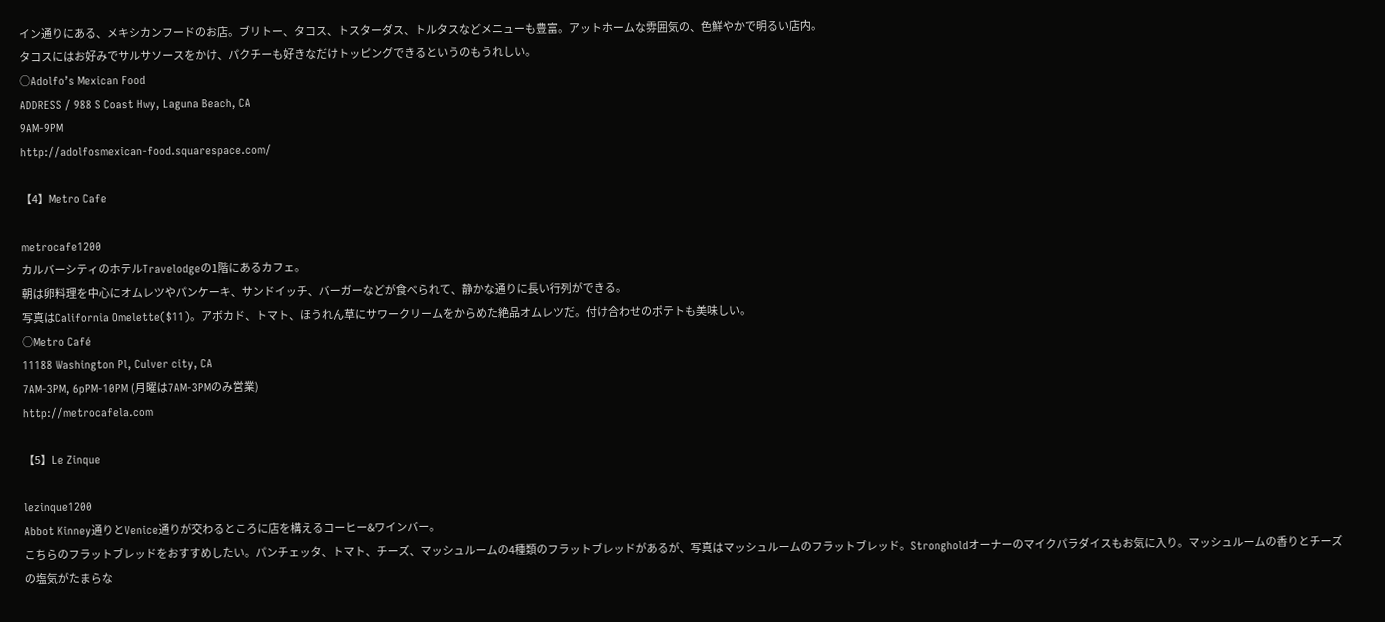イン通りにある、メキシカンフードのお店。ブリトー、タコス、トスターダス、トルタスなどメニューも豊富。アットホームな雰囲気の、色鮮やかで明るい店内。
タコスにはお好みでサルサソースをかけ、パクチーも好きなだけトッピングできるというのもうれしい。
○Adolfo’s Mexican Food
ADDRESS / 988 S Coast Hwy, Laguna Beach, CA
9AM-9PM
http://adolfosmexican-food.squarespace.com/

【4】Metro Cafe

metrocafe1200
カルバーシティのホテルTravelodgeの1階にあるカフェ。
朝は卵料理を中心にオムレツやパンケーキ、サンドイッチ、バーガーなどが食べられて、静かな通りに長い行列ができる。
写真はCalifornia Omelette($11)。アボカド、トマト、ほうれん草にサワークリームをからめた絶品オムレツだ。付け合わせのポテトも美味しい。
○Metro Café
11188 Washington Pl, Culver city, CA
7AM-3PM, 6pPM-10PM (月曜は7AM-3PMのみ営業)
http://metrocafela.com

【5】Le Zinque

lezinque1200
Abbot Kinney通りとVenice通りが交わるところに店を構えるコーヒー&ワインバー。
こちらのフラットブレッドをおすすめしたい。パンチェッタ、トマト、チーズ、マッシュルームの4種類のフラットブレッドがあるが、写真はマッシュルームのフラットブレッド。Strongholdオーナーのマイクパラダイスもお気に入り。マッシュルームの香りとチーズの塩気がたまらな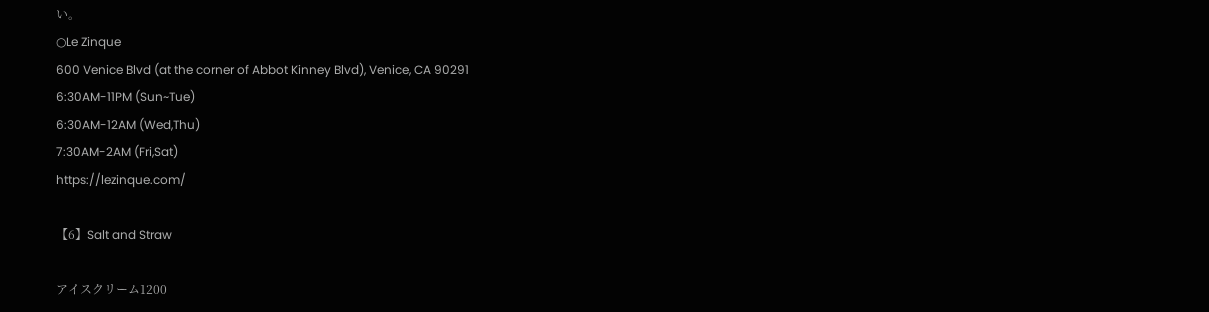い。
○Le Zinque
600 Venice Blvd (at the corner of Abbot Kinney Blvd), Venice, CA 90291
6:30AM-11PM (Sun~Tue)
6:30AM-12AM (Wed,Thu)
7:30AM-2AM (Fri,Sat)
https://lezinque.com/

【6】Salt and Straw

アイスクリーム1200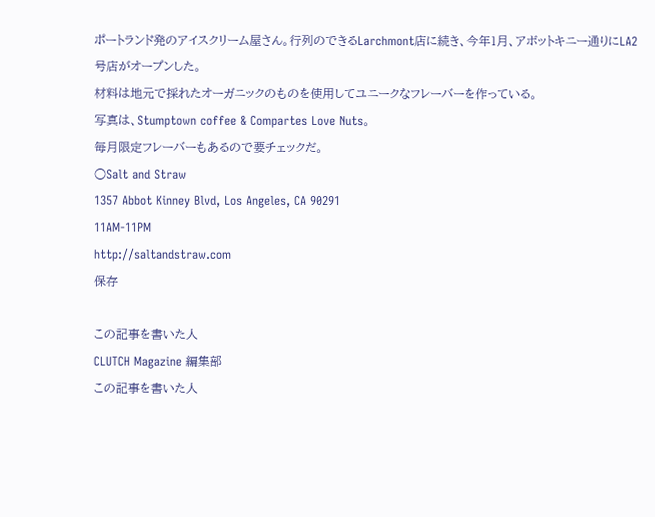ポートランド発のアイスクリーム屋さん。行列のできるLarchmont店に続き、今年1月、アボットキニー通りにLA2号店がオープンした。
材料は地元で採れたオーガニックのものを使用してユニークなフレーバーを作っている。
写真は、Stumptown coffee & Compartes Love Nuts。
毎月限定フレーバーもあるので要チェックだ。
○Salt and Straw
1357 Abbot Kinney Blvd, Los Angeles, CA 90291
11AM-11PM
http://saltandstraw.com
保存

この記事を書いた人
CLUTCH Magazine 編集部
この記事を書いた人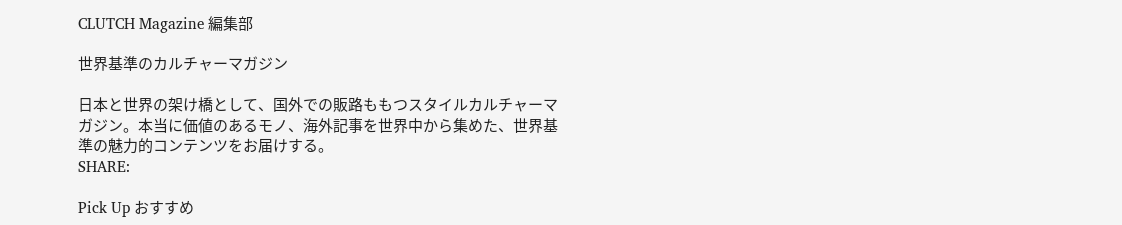CLUTCH Magazine 編集部

世界基準のカルチャーマガジン

日本と世界の架け橋として、国外での販路ももつスタイルカルチャーマガジン。本当に価値のあるモノ、海外記事を世界中から集めた、世界基準の魅力的コンテンツをお届けする。
SHARE:

Pick Up おすすめ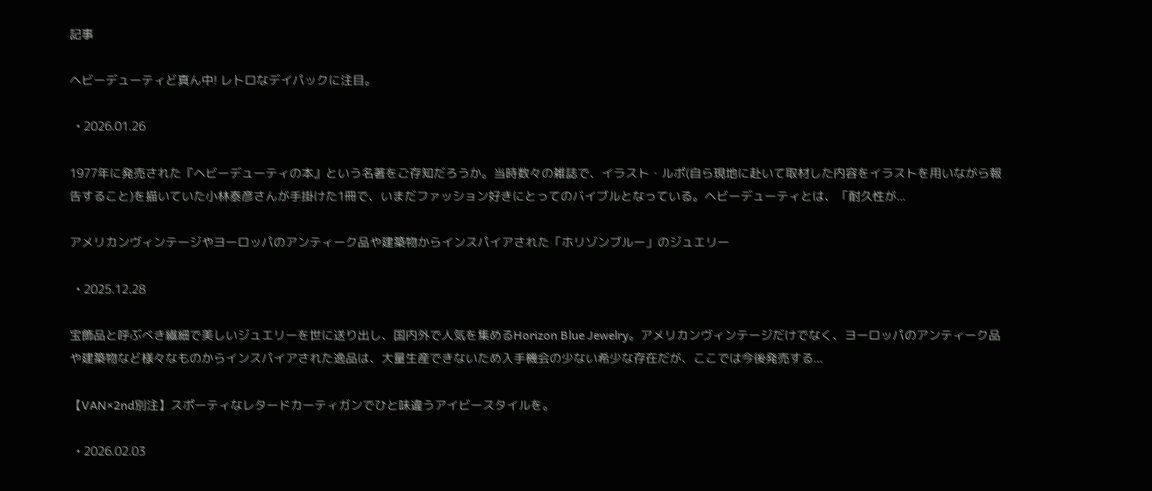記事

ヘビーデューティど真ん中! レトロなデイパックに注目。

  • 2026.01.26

1977年に発売された『ヘビーデューティの本』という名著をご存知だろうか。当時数々の雑誌で、イラスト・ルポ(自ら現地に赴いて取材した内容をイラストを用いながら報告すること)を描いていた小林泰彦さんが手掛けた1冊で、いまだファッション好きにとってのバイブルとなっている。ヘビーデューティとは、「耐久性が...

アメリカンヴィンテージやヨーロッパのアンティーク品や建築物からインスパイアされた「ホリゾンブルー」のジュエリー

  • 2025.12.28

宝飾品と呼ぶべき繊細で美しいジュエリーを世に送り出し、国内外で人気を集めるHorizon Blue Jewelry。アメリカンヴィンテージだけでなく、ヨーロッパのアンティーク品や建築物など様々なものからインスパイアされた逸品は、大量生産できないため入手機会の少ない希少な存在だが、ここでは今後発売する...

【VAN×2nd別注】スポーティなレタードカーティガンでひと味違うアイビースタイルを。

  • 2026.02.03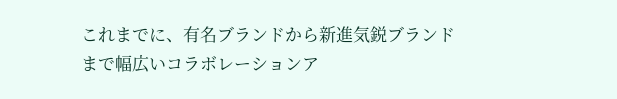これまでに、有名ブランドから新進気鋭ブランドまで幅広いコラボレーションア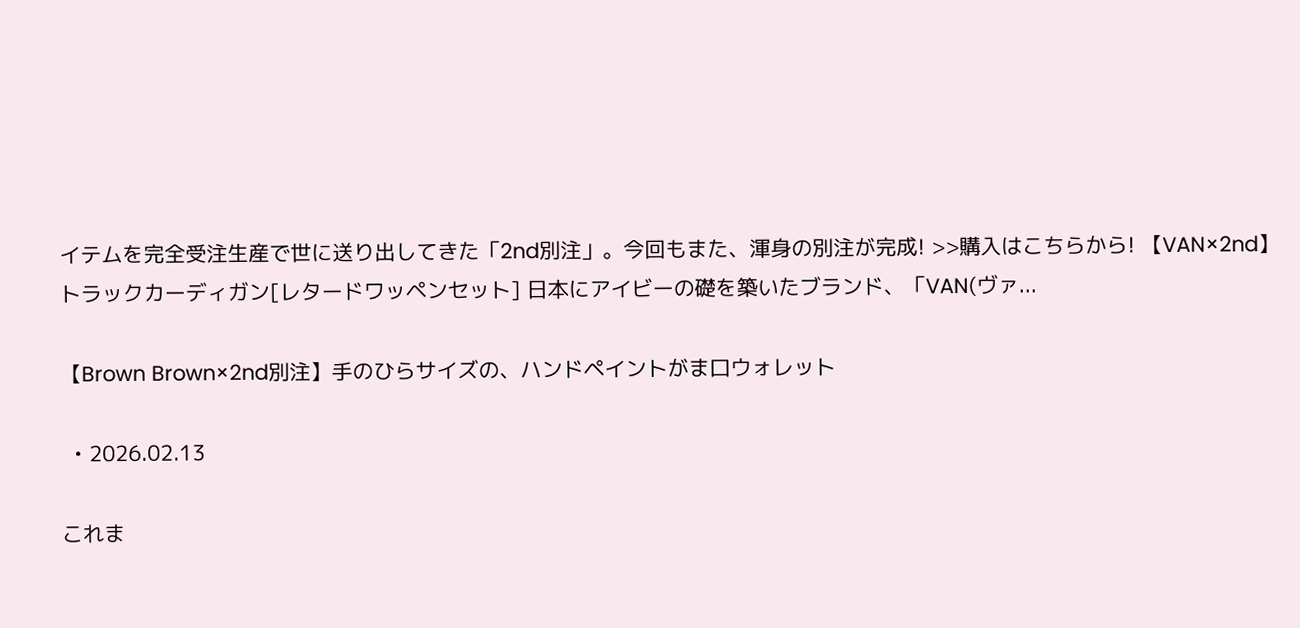イテムを完全受注生産で世に送り出してきた「2nd別注」。今回もまた、渾身の別注が完成! >>購入はこちらから! 【VAN×2nd】トラックカーディガン[レタードワッペンセット] 日本にアイビーの礎を築いたブランド、「VAN(ヴァ...

【Brown Brown×2nd別注】手のひらサイズの、ハンドペイントがま口ウォレット

  • 2026.02.13

これま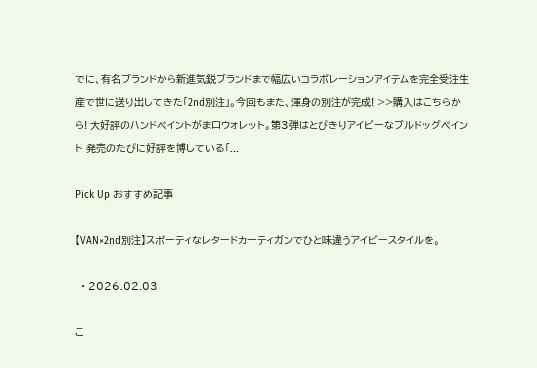でに、有名ブランドから新進気鋭ブランドまで幅広いコラボレーションアイテムを完全受注生産で世に送り出してきた「2nd別注」。今回もまた、渾身の別注が完成! >>購入はこちらから! 大好評のハンドペイントがま口ウォレット。第3弾はとびきりアイビーなブルドッグペイント 発売のたびに好評を博している「...

Pick Up おすすめ記事

【VAN×2nd別注】スポーティなレタードカーティガンでひと味違うアイビースタイルを。

  • 2026.02.03

こ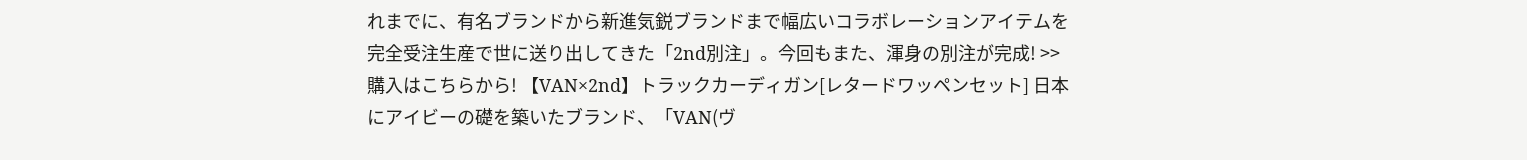れまでに、有名ブランドから新進気鋭ブランドまで幅広いコラボレーションアイテムを完全受注生産で世に送り出してきた「2nd別注」。今回もまた、渾身の別注が完成! >>購入はこちらから! 【VAN×2nd】トラックカーディガン[レタードワッペンセット] 日本にアイビーの礎を築いたブランド、「VAN(ヴ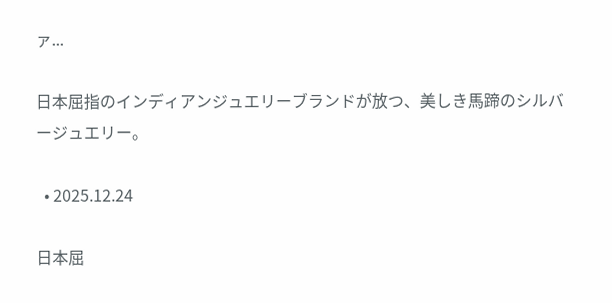ァ...

日本屈指のインディアンジュエリーブランドが放つ、美しき馬蹄のシルバージュエリー。

  • 2025.12.24

日本屈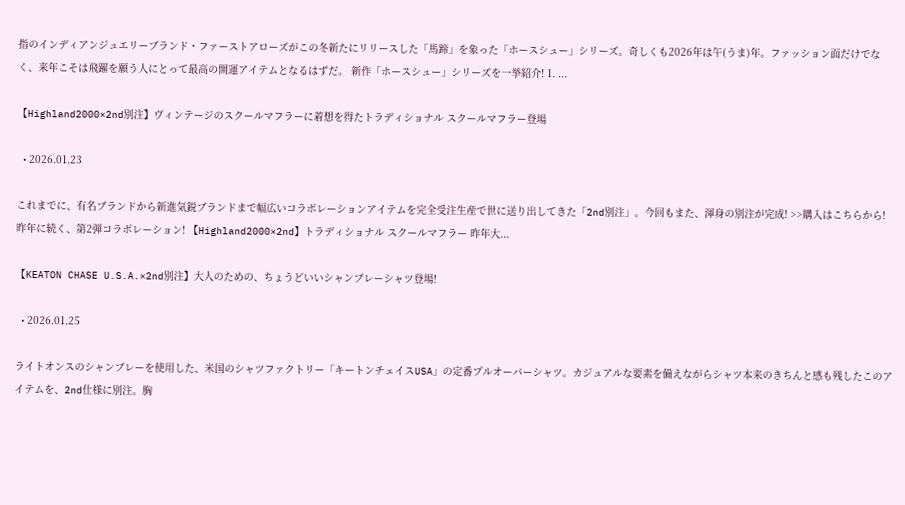指のインディアンジュエリーブランド・ファーストアローズがこの冬新たにリリースした「馬蹄」を象った「ホースシュー」シリーズ。奇しくも2026年は午(うま)年。ファッション面だけでなく、来年こそは飛躍を願う人にとって最高の開運アイテムとなるはずだ。 新作「ホースシュー」シリーズを一挙紹介! 1. ...

【Highland2000×2nd別注】ヴィンテージのスクールマフラーに着想を得たトラディショナル スクールマフラー登場

  • 2026.01.23

これまでに、有名ブランドから新進気鋭ブランドまで幅広いコラボレーションアイテムを完全受注生産で世に送り出してきた「2nd別注」。今回もまた、渾身の別注が完成! >>購入はこちらから! 昨年に続く、第2弾コラボレーション! 【Highland2000×2nd】トラディショナル スクールマフラー 昨年大...

【KEATON CHASE U.S.A.×2nd別注】大人のための、ちょうどいいシャンブレーシャツ登場!

  • 2026.01.25

ライトオンスのシャンブレーを使用した、米国のシャツファクトリー「キートンチェイスUSA」の定番プルオーバーシャツ。カジュアルな要素を備えながらシャツ本来のきちんと感も残したこのアイテムを、2nd仕様に別注。胸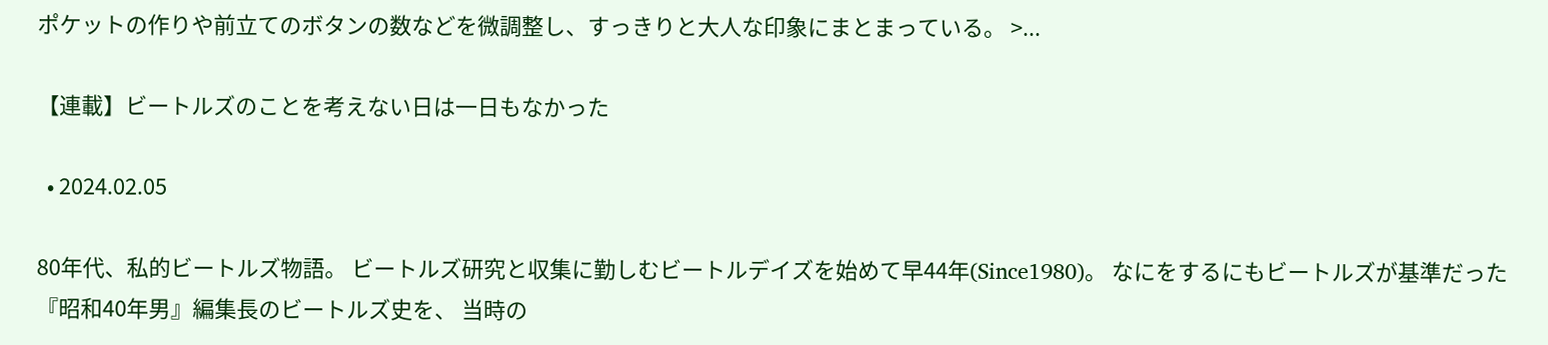ポケットの作りや前立てのボタンの数などを微調整し、すっきりと大人な印象にまとまっている。 >...

【連載】ビートルズのことを考えない日は一日もなかった

  • 2024.02.05

80年代、私的ビートルズ物語。 ビートルズ研究と収集に勤しむビートルデイズを始めて早44年(Since1980)。 なにをするにもビートルズが基準だった『昭和40年男』編集長のビートルズ史を、 当時の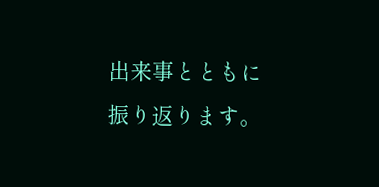出来事とともに振り返ります。